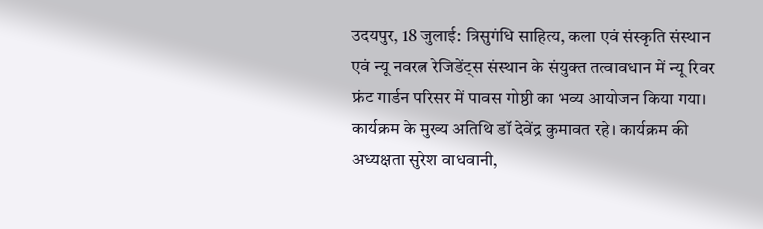उदयपुर, 18 जुलाई: त्रिसुगंधि साहित्य, कला एवं संस्कृति संस्थान एवं न्यू नवरत्न रेजिडेंट्स संस्थान के संयुक्त तत्वावधान में न्यू रिवर फ्रंट गार्डन परिसर में पावस गोष्ठी का भव्य आयोजन किया गया।
कार्यक्रम के मुख्य अतिथि डॉ देवेंद्र कुमावत रहे। कार्यक्रम की अध्यक्षता सुरेश वाधवानी,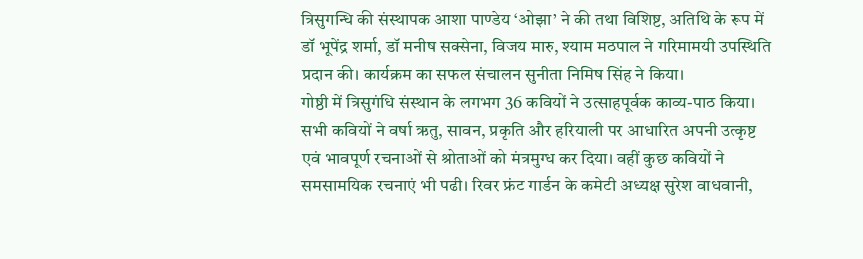त्रिसुगन्धि की संस्थापक आशा पाण्डेय ‘ओझा’ ने की तथा विशिष्ट, अतिथि के रूप में डॉ भूपेंद्र शर्मा, डॉ मनीष सक्सेना, विजय मारु, श्याम मठपाल ने गरिमामयी उपस्थिति प्रदान की। कार्यक्रम का सफल संचालन सुनीता निमिष सिंह ने किया।
गोष्ठी में त्रिसुगंधि संस्थान के लगभग 36 कवियों ने उत्साहपूर्वक काव्य-पाठ किया। सभी कवियों ने वर्षा ऋतु, सावन, प्रकृति और हरियाली पर आधारित अपनी उत्कृष्ट एवं भावपूर्ण रचनाओं से श्रोताओं को मंत्रमुग्ध कर दिया। वहीं कुछ कवियों ने समसामयिक रचनाएं भी पढी। रिवर फ्रंट गार्डन के कमेटी अध्यक्ष सुरेश वाधवानी,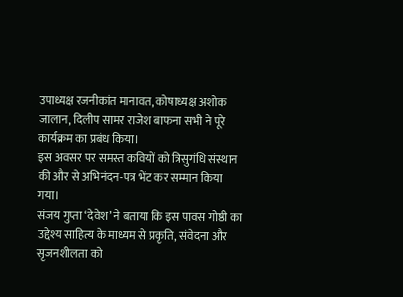उपाध्यक्ष रजनीकांत मानावत, कोषाध्यक्ष अशोक जालान, दिलीप सामर राजेश बाफना सभी ने पूरे कार्यक्रम का प्रबंध किया।
इस अवसर पर समस्त कवियों को त्रिसुगंधि संस्थान की और से अभिनंदन-पत्र भेंट कर सम्मान किया गया।
संजय गुप्ता ‘देवेश’ ने बताया कि इस पावस गोष्ठी का उद्देश्य साहित्य के माध्यम से प्रकृति, संवेदना और सृजनशीलता को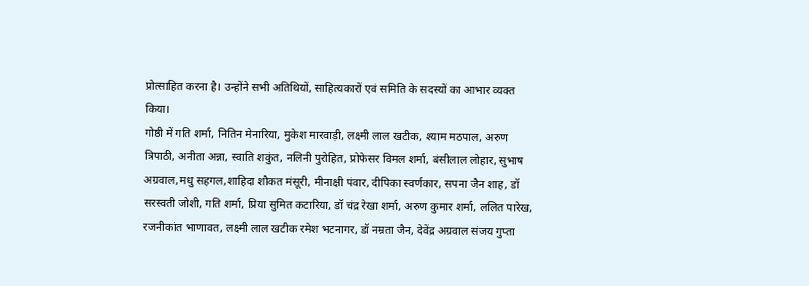प्रोत्साहित करना है। उन्होंने सभी अतिथियों, साहित्यकारों एवं समिति के सदस्यों का आभार व्यक्त किया।
गोष्ठी में गति शर्मा, नितिन मेनारिया, मुकेश मारवाड़ी, लक्ष्मी लाल खटीक, श्याम मठपाल, अरुण त्रिपाठी, अनीता अन्ना, स्वाति शकुंत, नलिनी पुरोहित, प्रोफेसर विमल शर्मा, बंसीलाल लोहार, सुभाष अग्रवाल,मधु सहगल,शाहिदा शौकत मंसूरी, मीनाक्षी पंवार, दीपिका स्वर्णकार, सपना जैन शाह, डॉ सरस्वती जोशी, गति शर्मा, प्रिया सुमित कटारिया, डॉ चंद्र रेखा शर्मा, अरुण कुमार शर्मा, ललित पारेख, रजनीकांत भाणावत, लक्ष्मी लाल खटीक रमेश भटनागर, डॉ नम्रता जैन, देवेंद्र अग्रवाल संजय गुप्ता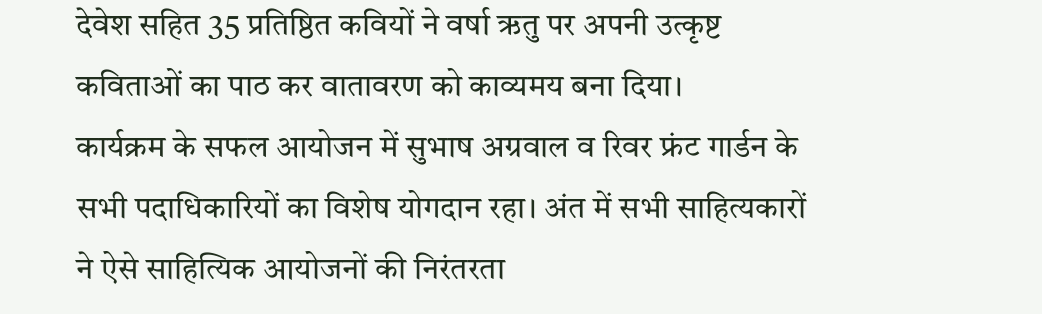देवेश सहित 35 प्रतिष्ठित कवियों ने वर्षा ऋतु पर अपनी उत्कृष्ट कविताओं का पाठ कर वातावरण को काव्यमय बना दिया।
कार्यक्रम के सफल आयोजन में सुभाष अग्रवाल व रिवर फ्रंट गार्डन के सभी पदाधिकारियों का विशेष योगदान रहा। अंत में सभी साहित्यकारों ने ऐसे साहित्यिक आयोजनों की निरंतरता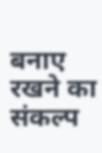बनाए रखने का संकल्प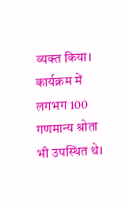व्यक्त किया। कार्यक्रम में लगभग 100 गणमान्य श्रोता भी उपस्थित थे।